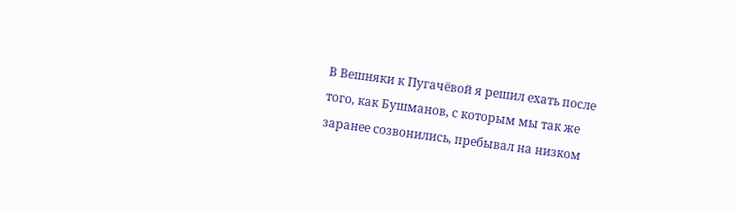В Вешняки к Пугачёвой я решил ехать после того, как Бушманов, с которым мы так же заранее созвонились, пребывал на низком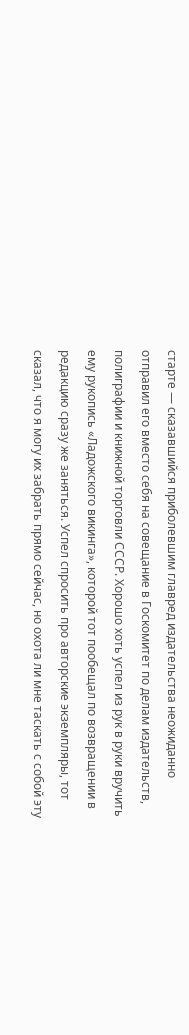старте — сказавшийся приболевшим главред издательства неожиданно отправил его вместо себя на совещание в Госкомитет по делам издательств, полиграфии и книжной торговли СССР. Хорошо хоть успел из рук в руки вручить ему рукопись «Ладожского викинга», которой тот пообещал по возвращении в редакцию сразу же заняться. Успел спросить про авторские экземпляры, тот сказал, что я могу их забрать прямо сейчас, но охота ли мне таскать с собой эту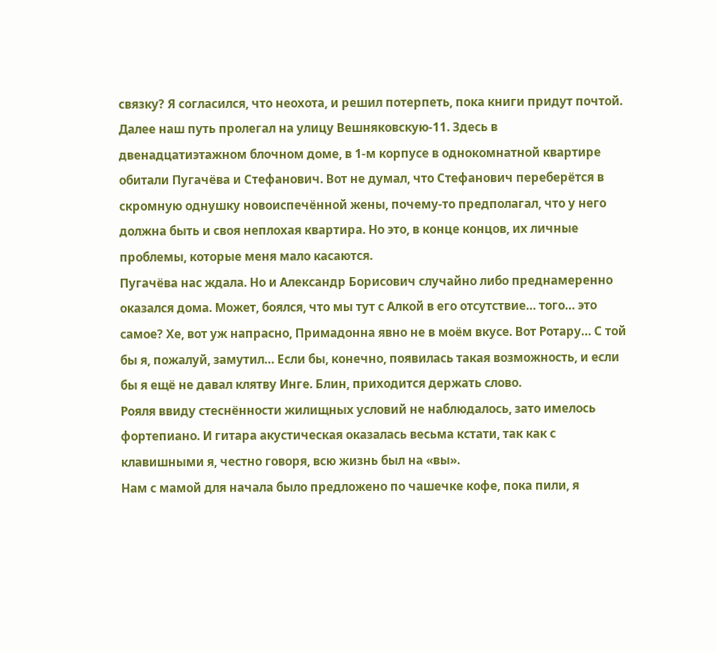связку? Я согласился, что неохота, и решил потерпеть, пока книги придут почтой.
Далее наш путь пролегал на улицу Вешняковскую-11. Здесь в двенадцатиэтажном блочном доме, в 1-м корпусе в однокомнатной квартире обитали Пугачёва и Стефанович. Вот не думал, что Стефанович переберётся в скромную однушку новоиспечённой жены, почему-то предполагал, что у него должна быть и своя неплохая квартира. Но это, в конце концов, их личные проблемы, которые меня мало касаются.
Пугачёва нас ждала. Но и Александр Борисович случайно либо преднамеренно оказался дома. Может, боялся, что мы тут с Алкой в его отсутствие… того… это самое? Хе, вот уж напрасно, Примадонна явно не в моём вкусе. Вот Ротару… С той бы я, пожалуй, замутил… Если бы, конечно, появилась такая возможность, и если бы я ещё не давал клятву Инге. Блин, приходится держать слово.
Рояля ввиду стеснённости жилищных условий не наблюдалось, зато имелось фортепиано. И гитара акустическая оказалась весьма кстати, так как с клавишными я, честно говоря, всю жизнь был на «вы».
Нам с мамой для начала было предложено по чашечке кофе, пока пили, я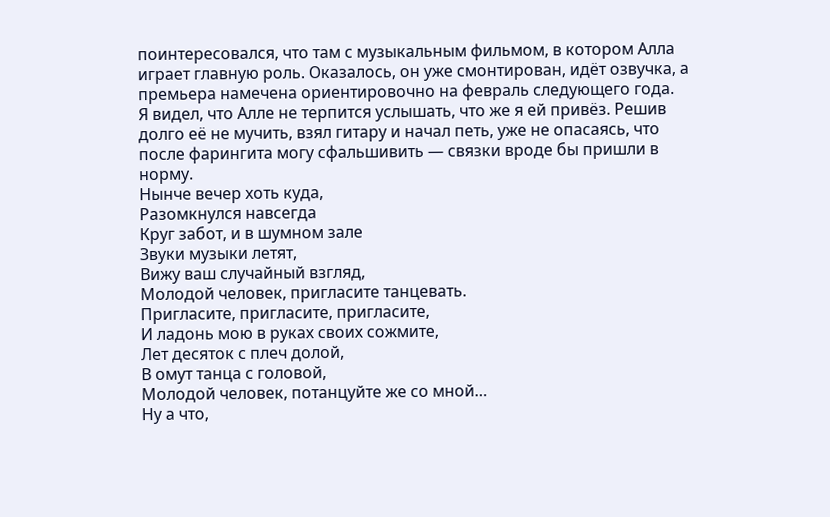поинтересовался, что там с музыкальным фильмом, в котором Алла играет главную роль. Оказалось, он уже смонтирован, идёт озвучка, а премьера намечена ориентировочно на февраль следующего года.
Я видел, что Алле не терпится услышать, что же я ей привёз. Решив долго её не мучить, взял гитару и начал петь, уже не опасаясь, что после фарингита могу сфальшивить — связки вроде бы пришли в норму.
Нынче вечер хоть куда,
Разомкнулся навсегда
Круг забот, и в шумном зале
Звуки музыки летят,
Вижу ваш случайный взгляд,
Молодой человек, пригласите танцевать.
Пригласите, пригласите, пригласите,
И ладонь мою в руках своих сожмите,
Лет десяток с плеч долой,
В омут танца с головой,
Молодой человек, потанцуйте же со мной…
Ну а что,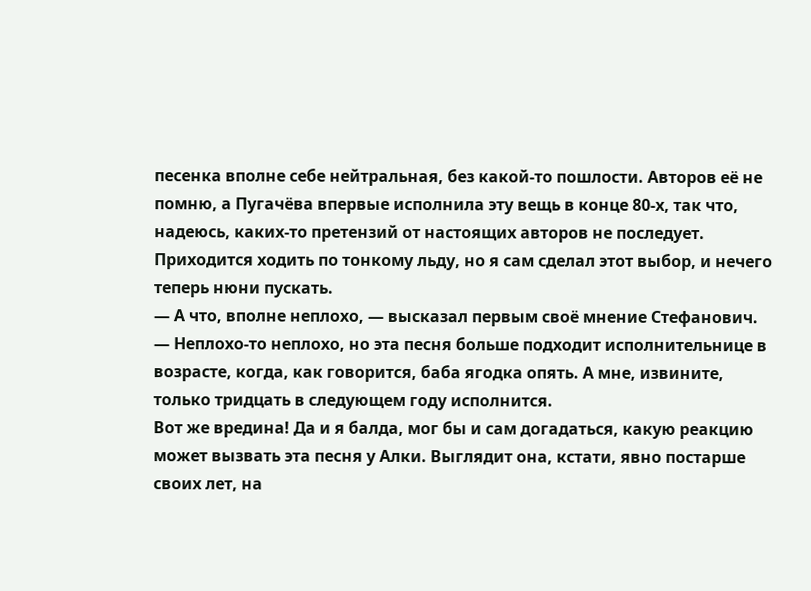песенка вполне себе нейтральная, без какой-то пошлости. Авторов её не помню, а Пугачёва впервые исполнила эту вещь в конце 80-х, так что, надеюсь, каких-то претензий от настоящих авторов не последует. Приходится ходить по тонкому льду, но я сам сделал этот выбор, и нечего теперь нюни пускать.
— А что, вполне неплохо, — высказал первым своё мнение Стефанович.
— Неплохо-то неплохо, но эта песня больше подходит исполнительнице в возрасте, когда, как говорится, баба ягодка опять. А мне, извините, только тридцать в следующем году исполнится.
Вот же вредина! Да и я балда, мог бы и сам догадаться, какую реакцию может вызвать эта песня у Алки. Выглядит она, кстати, явно постарше своих лет, на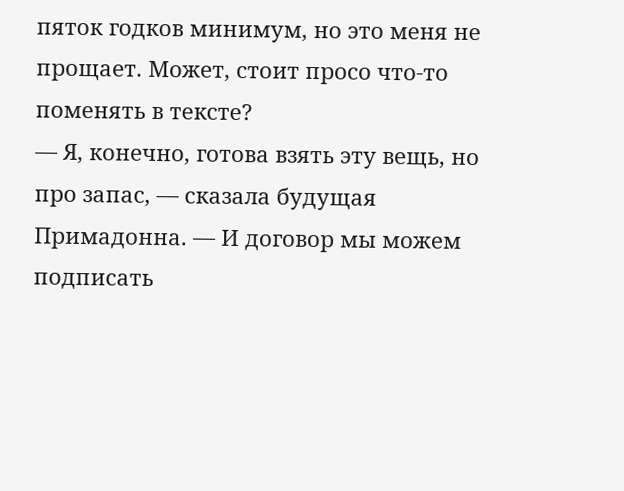пяток годков минимум, но это меня не прощает. Может, стоит просо что-то поменять в тексте?
— Я, конечно, готова взять эту вещь, но про запас, — сказала будущая Примадонна. — И договор мы можем подписать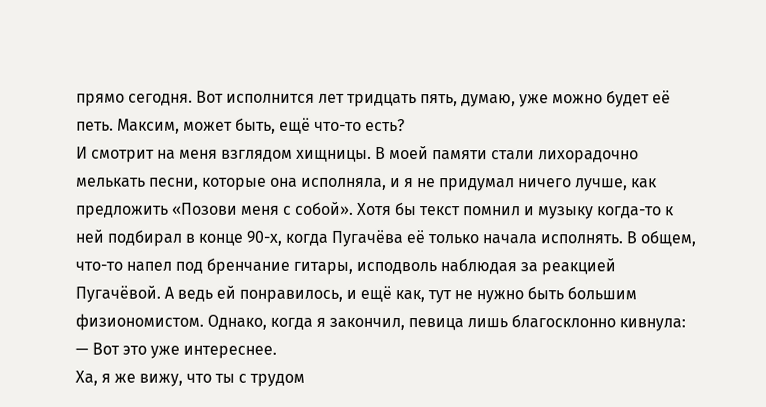прямо сегодня. Вот исполнится лет тридцать пять, думаю, уже можно будет её петь. Максим, может быть, ещё что-то есть?
И смотрит на меня взглядом хищницы. В моей памяти стали лихорадочно мелькать песни, которые она исполняла, и я не придумал ничего лучше, как предложить «Позови меня с собой». Хотя бы текст помнил и музыку когда-то к ней подбирал в конце 90-х, когда Пугачёва её только начала исполнять. В общем, что-то напел под бренчание гитары, исподволь наблюдая за реакцией Пугачёвой. А ведь ей понравилось, и ещё как, тут не нужно быть большим физиономистом. Однако, когда я закончил, певица лишь благосклонно кивнула:
— Вот это уже интереснее.
Ха, я же вижу, что ты с трудом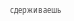сдерживаешь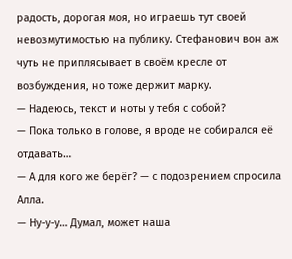радость, дорогая моя, но играешь тут своей невозмутимостью на публику. Стефанович вон аж чуть не приплясывает в своём кресле от возбуждения, но тоже держит марку.
— Надеюсь, текст и ноты у тебя с собой?
— Пока только в голове, я вроде не собирался её отдавать…
— А для кого же берёг? — с подозрением спросила Алла.
— Ну-у-у… Думал, может наша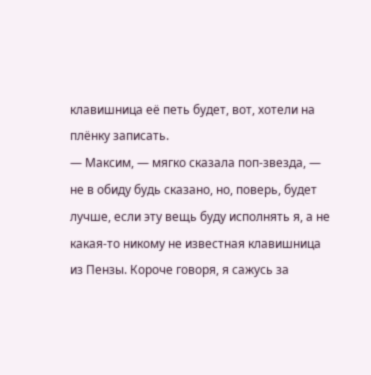клавишница её петь будет, вот, хотели на плёнку записать.
— Максим, — мягко сказала поп-звезда, — не в обиду будь сказано, но, поверь, будет лучше, если эту вещь буду исполнять я, а не какая-то никому не известная клавишница из Пензы. Короче говоря, я сажусь за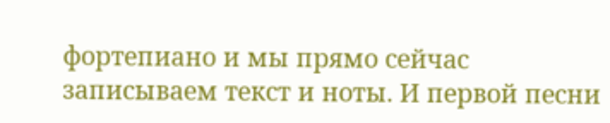фортепиано и мы прямо сейчас записываем текст и ноты. И первой песни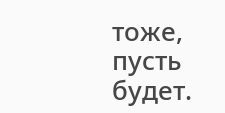тоже, пусть будет.